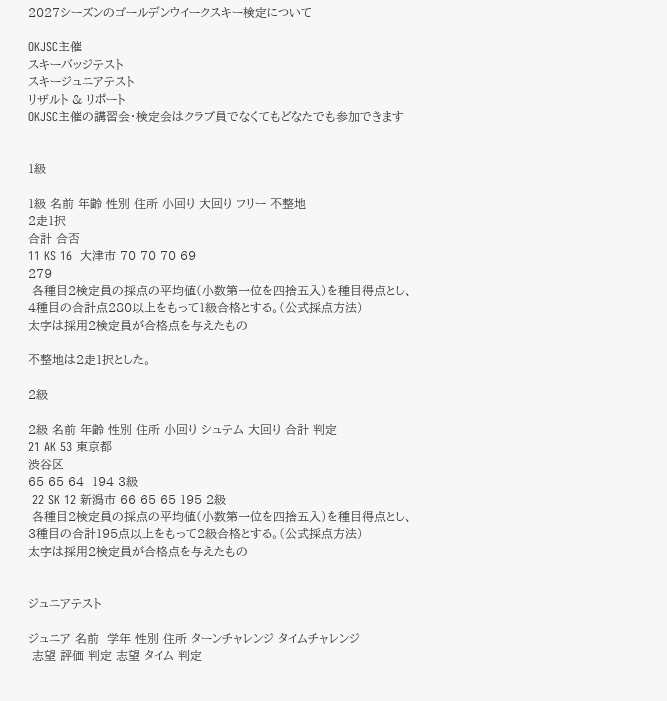2027シーズンのゴールデンウイークスキー検定について

OKJSC主催
スキーバッジテスト
スキージュニアテスト
リザルト & リポート
OKJSC主催の講習会・検定会はクラブ員でなくてもどなたでも参加できます


1級

1級 名前 年齢 性別 住所 小回り 大回り フリー 不整地
2走1択
合計 合否
11 KS 16  大津市 70 70 70 69
279
 各種目2検定員の採点の平均値(小数第一位を四捨五入)を種目得点とし、
4種目の合計点280以上をもって1級合格とする。(公式採点方法)
太字は採用2検定員が合格点を与えたもの

不整地は2走1択とした。

2級

2級 名前 年齢 性別 住所 小回り シュテム 大回り 合計 判定
21 AK 53 東京都
渋谷区
65 65 64  194 3級
 22 SK 12 新潟市 66 65 65 195 2級
 各種目2検定員の採点の平均値(小数第一位を四捨五入)を種目得点とし、
3種目の合計195点以上をもって2級合格とする。(公式採点方法)
太字は採用2検定員が合格点を与えたもの


ジュニアテスト

ジュニア 名前  学年 性別 住所 ターンチャレンジ タイムチャレンジ
 志望 評価 判定 志望 タイム 判定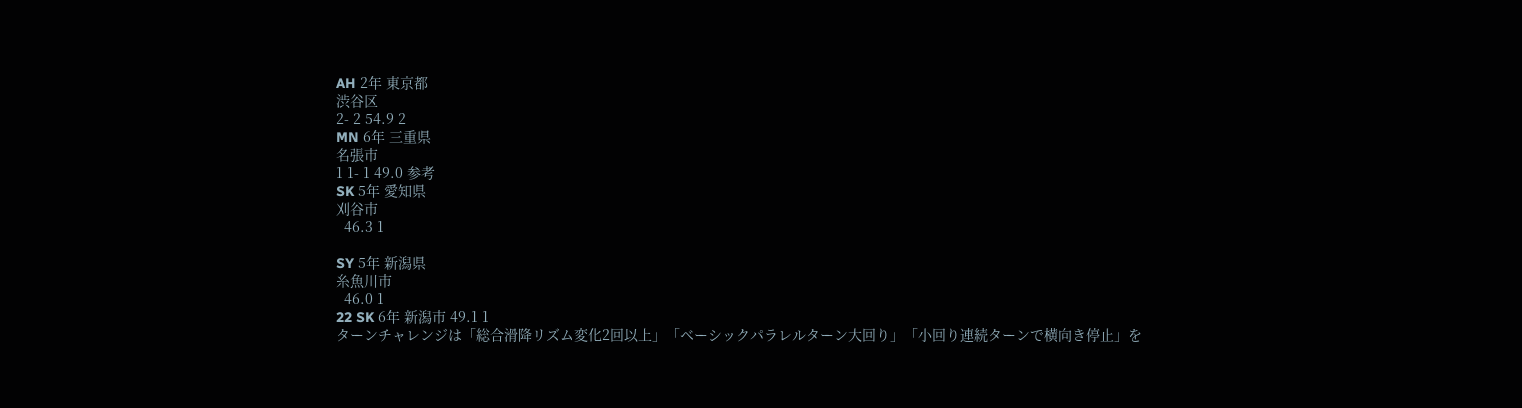AH 2年 東京都
渋谷区
2- 2 54.9 2
MN 6年 三重県
名張市
1 1- 1 49.0 参考
SK 5年 愛知県
刈谷市
  46.3 1

SY 5年 新潟県
糸魚川市
  46.0 1
22 SK 6年 新潟市 49.1 1
ターンチャレンジは「総合滑降リズム変化2回以上」「ベーシックパラレルターン大回り」「小回り連続ターンで横向き停止」を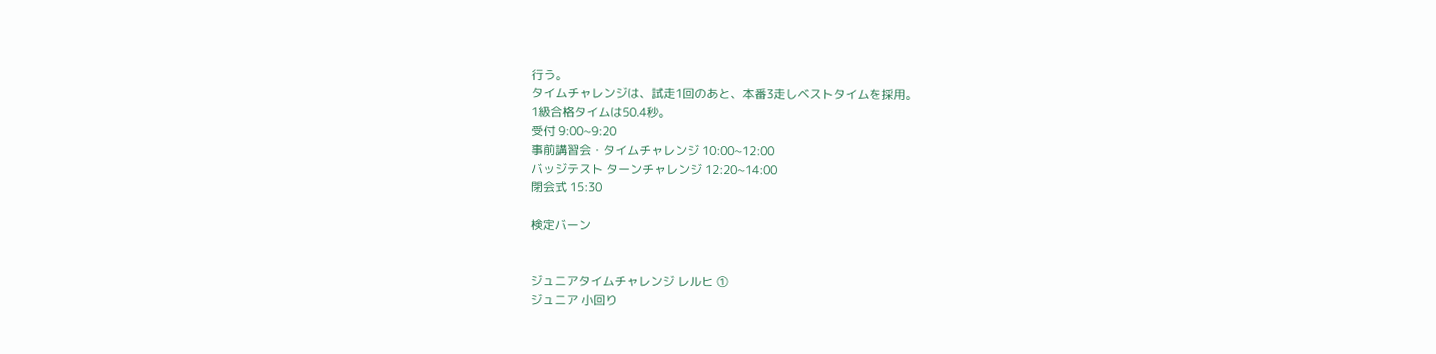行う。
タイムチャレンジは、試走1回のあと、本番3走しベストタイムを採用。
1級合格タイムは50.4秒。
受付 9:00~9:20
事前講習会・タイムチャレンジ 10:00~12:00
バッジテスト ターンチャレンジ 12:20~14:00
閉会式 15:30

検定バーン


ジュニアタイムチャレンジ レルヒ ①
ジュニア 小回り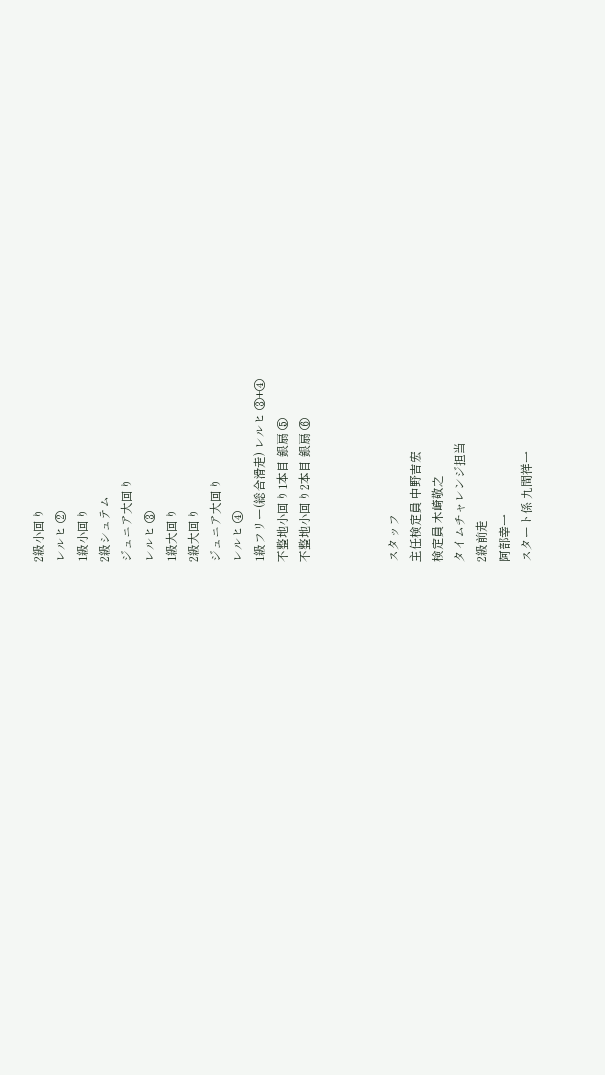2級小回り
レルヒ ②
1級小回り
2級シュテム
ジュニア大回り
レルヒ ③
1級大回り
2級大回り
ジュニア大回り
レルヒ ④
1級フリー(総合滑走) レルヒ ③+④
不整地小回り1本目 銀扇 ⑤
不整地小回り2本目 銀扇 ⑥



スタッフ
主任検定員 中野吉宏
検定員 木崎敬之
タイムチャレンジ担当
2級前走
阿部幸一
スタート係 九間祥一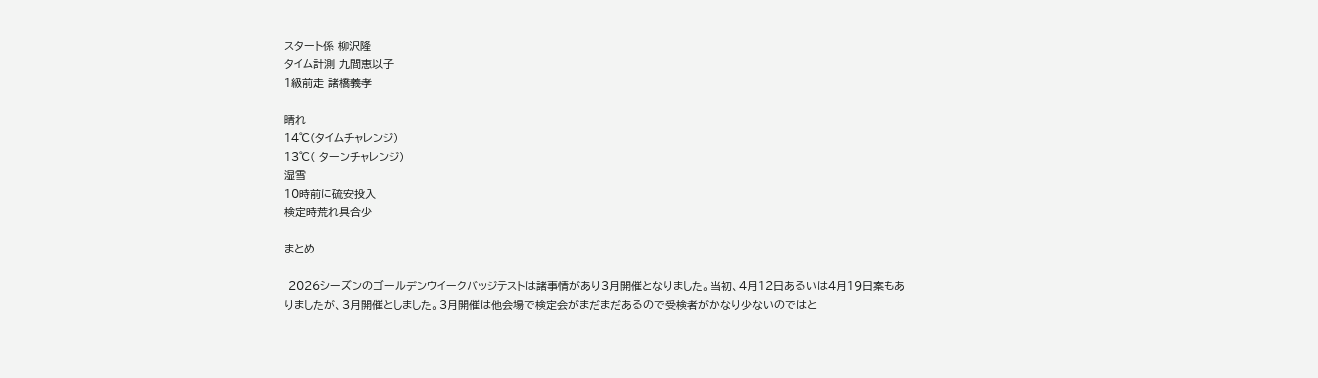スタート係 柳沢隆
タイム計測 九間恵以子
1級前走 諸橋義孝

晴れ
14℃(タイムチャレンジ)
13℃( ターンチャレンジ)
湿雪
10時前に硫安投入
検定時荒れ具合少

まとめ

 2026シーズンのゴールデンウイークバッジテストは諸事情があり3月開催となりました。当初、4月12日あるいは4月19日案もありましたが、3月開催としました。3月開催は他会場で検定会がまだまだあるので受検者がかなり少ないのではと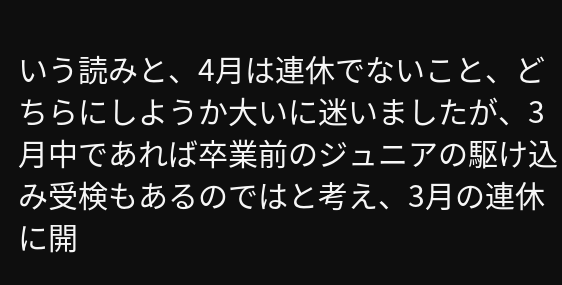いう読みと、4月は連休でないこと、どちらにしようか大いに迷いましたが、3月中であれば卒業前のジュニアの駆け込み受検もあるのではと考え、3月の連休に開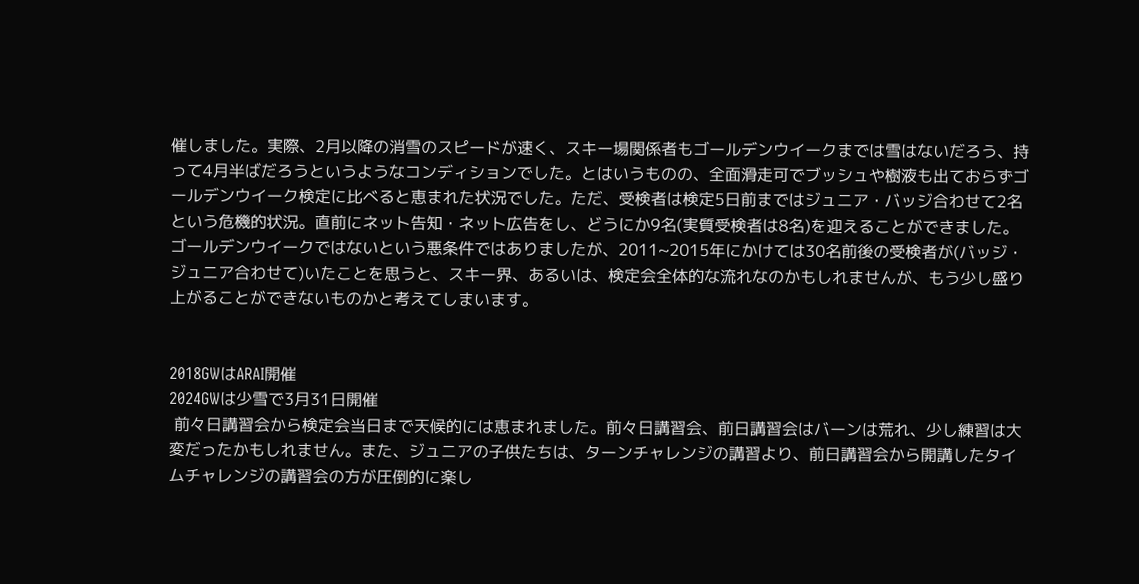催しました。実際、2月以降の消雪のスピードが速く、スキー場関係者もゴールデンウイークまでは雪はないだろう、持って4月半ばだろうというようなコンディションでした。とはいうものの、全面滑走可でブッシュや樹液も出ておらずゴールデンウイーク検定に比べると恵まれた状況でした。ただ、受検者は検定5日前まではジュニア・バッジ合わせて2名という危機的状況。直前にネット告知・ネット広告をし、どうにか9名(実質受検者は8名)を迎えることができました。ゴールデンウイークではないという悪条件ではありましたが、2011~2015年にかけては30名前後の受検者が(バッジ・ジュニア合わせて)いたことを思うと、スキー界、あるいは、検定会全体的な流れなのかもしれませんが、もう少し盛り上がることができないものかと考えてしまいます。


2018GWはARAI開催
2024GWは少雪で3月31日開催
 前々日講習会から検定会当日まで天候的には恵まれました。前々日講習会、前日講習会はバーンは荒れ、少し練習は大変だったかもしれません。また、ジュニアの子供たちは、ターンチャレンジの講習より、前日講習会から開講したタイムチャレンジの講習会の方が圧倒的に楽し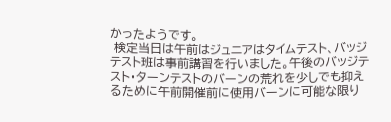かったようです。
 検定当日は午前はジュニアはタイムテスト、バッジテスト班は事前講習を行いました。午後のバッジテスト・ターンテストのバーンの荒れを少しでも抑えるために午前開催前に使用バーンに可能な限り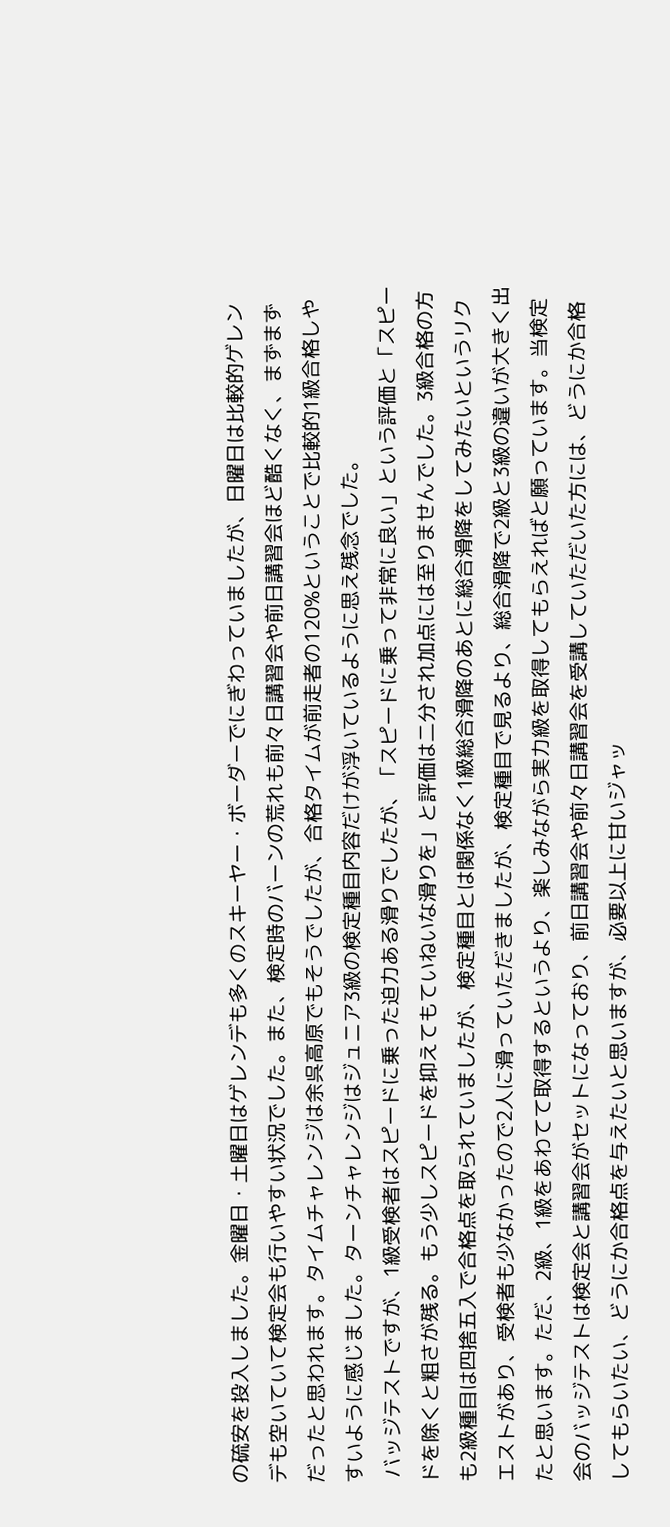の硫安を投入しました。金曜日・土曜日はゲレンデも多くのスキーヤー・ボーダーでにぎわっていましたが、日曜日は比較的ゲレンデも空いていて検定会も行いやすい状況でした。また、検定時のバーンの荒れも前々日講習会や前日講習会ほど酷くなく、まずまずだったと思われます。タイムチャレンジは余呉高原でもそうでしたが、合格タイムが前走者の120%ということで比較的1級合格しやすいように感じました。ターンチャレンジはジュニア3級の検定種目内容だけが浮いているように思え残念でした。
 バッジテストですが、1級受検者はスピードに乗った迫力ある滑りでしたが、「スピードに乗って非常に良い」という評価と「スピードを除くと粗さが残る。もう少しスピードを抑えてもていねいな滑りを」と評価は二分され加点には至りませんでした。3級合格の方も2級種目は四捨五入で合格点を取られていましたが、検定種目とは関係なく1級総合滑降のあとに総合滑降をしてみたいというリクエストがあり、受検者も少なかったので2人に滑っていただきましたが、検定種目で見るより、総合滑降で2級と3級の違いが大きく出たと思います。ただ、2級、1級をあわてて取得するというより、楽しみながら実力級を取得してもらえればと願っています。当検定会のバッジテストは検定会と講習会がセットになっており、前日講習会や前々日講習会を受講していただいた方には、どうにか合格してもらいたい、どうにか合格点を与えたいと思いますが、必要以上に甘いジャッ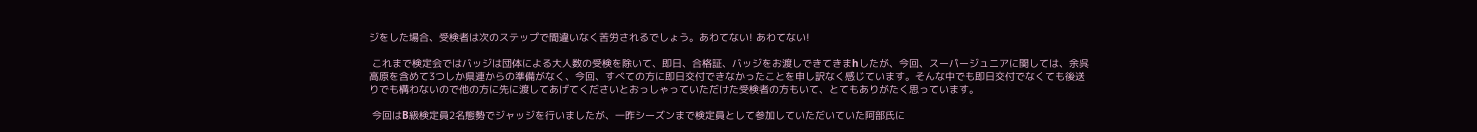ジをした場合、受検者は次のステップで間違いなく苦労されるでしょう。あわてない! あわてない!

 これまで検定会ではバッジは団体による大人数の受検を除いて、即日、合格証、バッジをお渡しできてきまhしたが、今回、スーパージュニアに関しては、余呉高原を含めて3つしか県連からの準備がなく、今回、すべての方に即日交付できなかったことを申し訳なく感じています。そんな中でも即日交付でなくても後送りでも構わないので他の方に先に渡してあげてくださいとおっしゃっていただけた受検者の方もいて、とてもありがたく思っています。

 今回はB級検定員2名態勢でジャッジを行いましたが、一昨シーズンまで検定員として参加していただいていた阿部氏に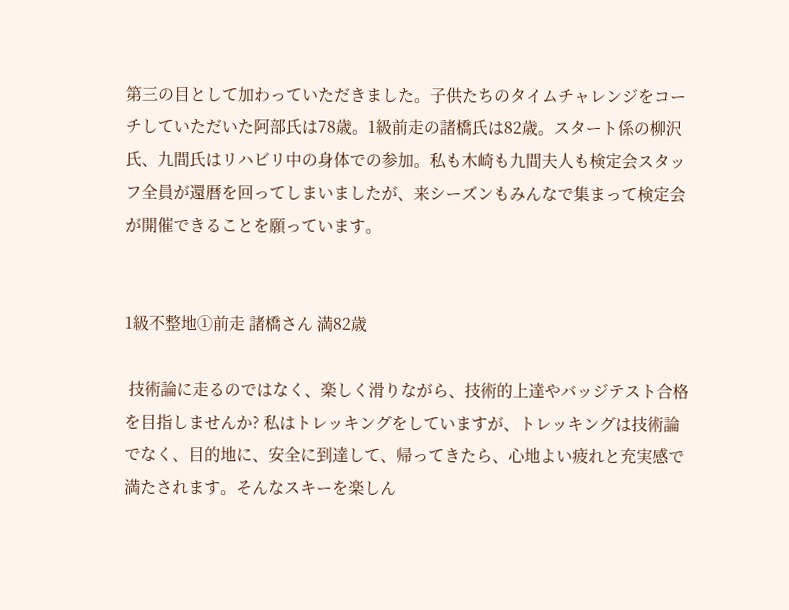第三の目として加わっていただきました。子供たちのタイムチャレンジをコーチしていただいた阿部氏は78歳。1級前走の諸橋氏は82歳。スタート係の柳沢氏、九間氏はリハビリ中の身体での参加。私も木崎も九間夫人も検定会スタッフ全員が還暦を回ってしまいましたが、来シーズンもみんなで集まって検定会が開催できることを願っています。


1級不整地①前走 諸橋さん 満82歳

 技術論に走るのではなく、楽しく滑りながら、技術的上達やバッジテスト合格を目指しませんか? 私はトレッキングをしていますが、トレッキングは技術論でなく、目的地に、安全に到達して、帰ってきたら、心地よい疲れと充実感で満たされます。そんなスキーを楽しん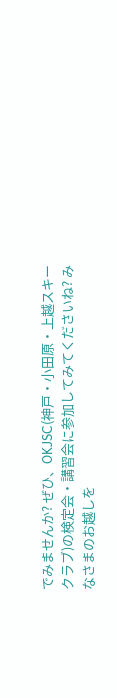でみませんか? ぜひ、OKJSC(神戸・小田原・上越スキークラブ)の検定会・講習会に参加してみてくださいね? みなさまのお越しを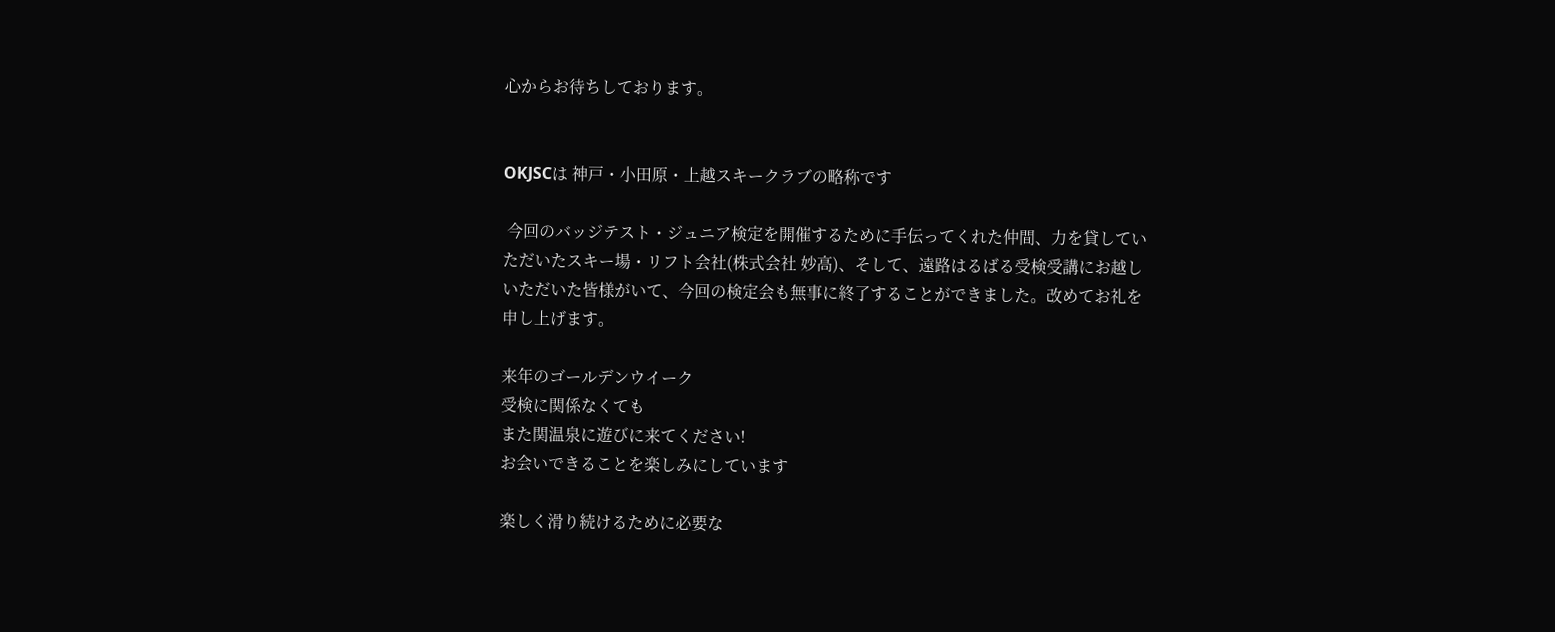心からお待ちしております。


OKJSCは 神戸・小田原・上越スキークラブの略称です

 今回のバッジテスト・ジュニア検定を開催するために手伝ってくれた仲間、力を貸していただいたスキー場・リフト会社(株式会社 妙高)、そして、遠路はるばる受検受講にお越しいただいた皆様がいて、今回の検定会も無事に終了することができました。改めてお礼を申し上げます。

来年のゴールデンウイーク
受検に関係なくても
また関温泉に遊びに来てください!
お会いできることを楽しみにしています

楽しく滑り続けるために必要な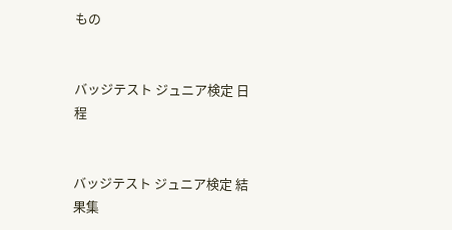もの


バッジテスト ジュニア検定 日程


バッジテスト ジュニア検定 結果集